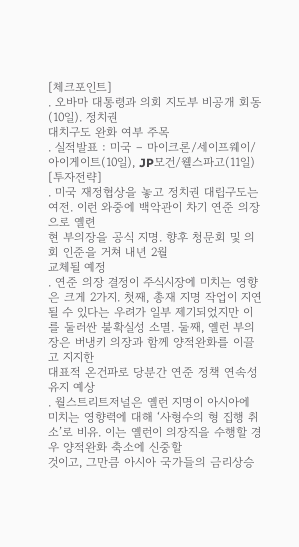[체크포인트]
. 오바마 대통령과 의회 지도부 비공개 회동(10일). 정치권
대치구도 완화 여부 주목
. 실적발표 : 미국 – 마이크론/세이프웨이/아이게이트(10일), JP모건/웰스파고(11일)
[투자전략]
. 미국 재정협상을 놓고 정치권 대립구도는 여전. 이런 와중에 백악관이 차기 연준 의장으로 옐련
현 부의장을 공식 지명. 향후 청문회 및 의회 인준을 거쳐 내년 2월
교체될 예정
. 연준 의장 결정이 주식시장에 미치는 영향은 크게 2가지. 첫째, 총재 지명 작업이 지연될 수 있다는 우려가 일부 제기되었지만 이를 둘러싼 불확실성 소멸. 둘째, 옐런 부의장은 버냉키 의장과 함께 양적완화를 이끌고 지지한
대표적 온건파로 당분간 연준 정책 연속성 유지 예상
. 월스트리트저널은 옐런 지명이 아시아에 미치는 영향력에 대해 ‘사형수의 형 집행 취소’로 비유. 이는 옐런이 의장직을 수행할 경우 양적완화 축소에 신중할
것이고, 그만큼 아시아 국가들의 금리상승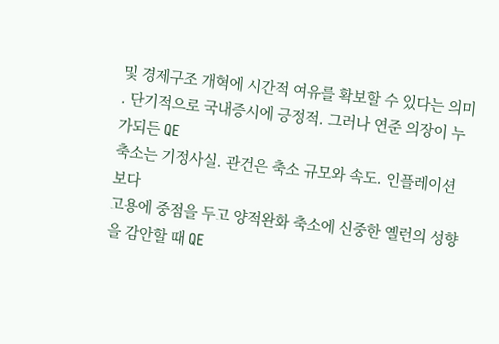및 경제구조 개혁에 시간적 여유를 확보할 수 있다는 의미
. 단기적으로 국내증시에 긍정적. 그러나 연준 의장이 누가되든 QE
축소는 기정사실. 관건은 축소 규모와 속도. 인플레이션보다
고용에 중점을 두고 양적완화 축소에 신중한 옐런의 성향을 감안할 때 QE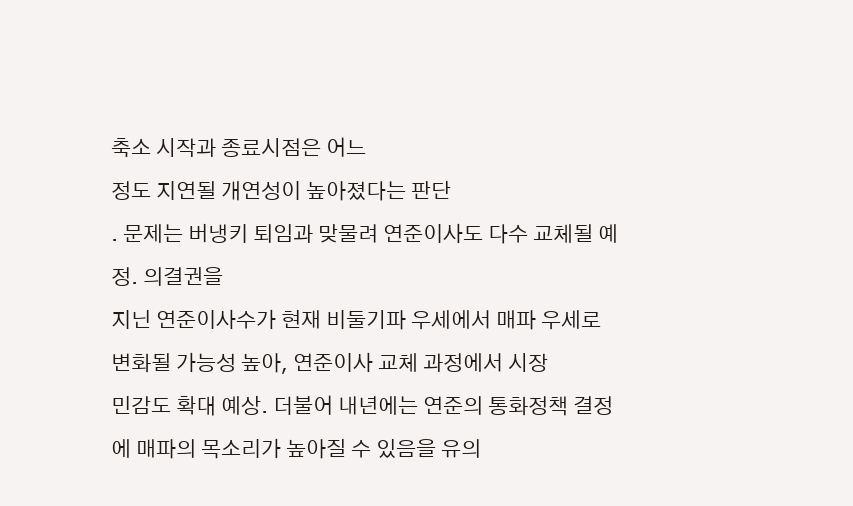축소 시작과 종료시점은 어느
정도 지연될 개연성이 높아졌다는 판단
. 문제는 버냉키 퇴임과 맞물려 연준이사도 다수 교체될 예정. 의결권을
지닌 연준이사수가 현재 비둘기파 우세에서 매파 우세로 변화될 가능성 높아, 연준이사 교체 과정에서 시장
민감도 확대 예상. 더불어 내년에는 연준의 통화정책 결정에 매파의 목소리가 높아질 수 있음을 유의